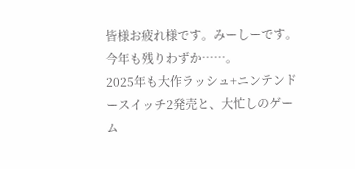皆様お疲れ様です。みーしーです。
今年も残りわずか……。
2025年も大作ラッシュ+ニンテンドースイッチ2発売と、大忙しのゲーム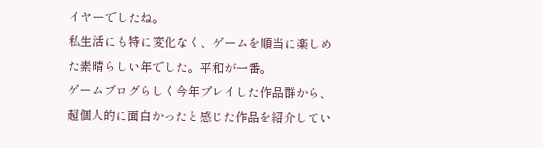イヤーでしたね。
私生活にも特に変化なく、ゲームを順当に楽しめた素晴らしい年でした。平和が一番。
ゲームブログらしく今年プレイした作品群から、超個人的に面白かったと感じた作品を紹介してい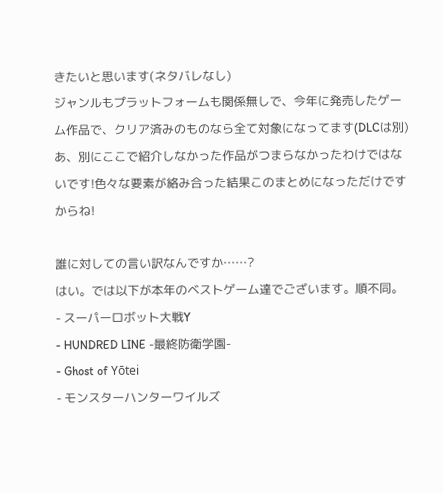きたいと思います(ネタバレなし)
ジャンルもプラットフォームも関係無しで、今年に発売したゲーム作品で、クリア済みのものなら全て対象になってます(DLCは別)
あ、別にここで紹介しなかった作品がつまらなかったわけではないです!色々な要素が絡み合った結果このまとめになっただけですからね!

誰に対しての言い訳なんですか……?
はい。では以下が本年のベストゲーム達でございます。順不同。
- スーパーロボット大戦Y
- HUNDRED LINE -最終防衛学園-
- Ghost of Yōtei
- モンスターハンターワイルズ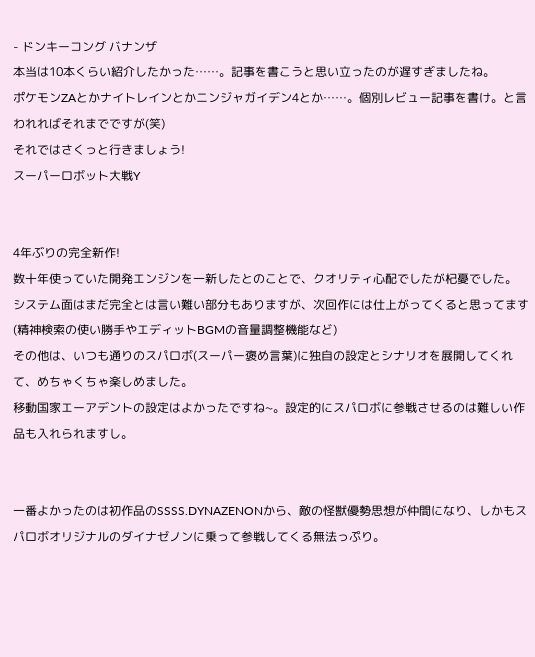- ドンキーコング バナンザ
本当は10本くらい紹介したかった……。記事を書こうと思い立ったのが遅すぎましたね。
ポケモンZAとかナイトレインとかニンジャガイデン4とか……。個別レビュー記事を書け。と言われればそれまでですが(笑)
それではさくっと行きましょう!
スーパーロボット大戦Y


4年ぶりの完全新作!
数十年使っていた開発エンジンを一新したとのことで、クオリティ心配でしたが杞憂でした。
システム面はまだ完全とは言い難い部分もありますが、次回作には仕上がってくると思ってます(精神検索の使い勝手やエディットBGMの音量調整機能など)
その他は、いつも通りのスパロボ(スーパー褒め言葉)に独自の設定とシナリオを展開してくれて、めちゃくちゃ楽しめました。
移動国家エーアデントの設定はよかったですね~。設定的にスパロボに参戦させるのは難しい作品も入れられますし。


一番よかったのは初作品のSSSS.DYNAZENONから、敵の怪獣優勢思想が仲間になり、しかもスパロボオリジナルのダイナゼノンに乗って参戦してくる無法っぷり。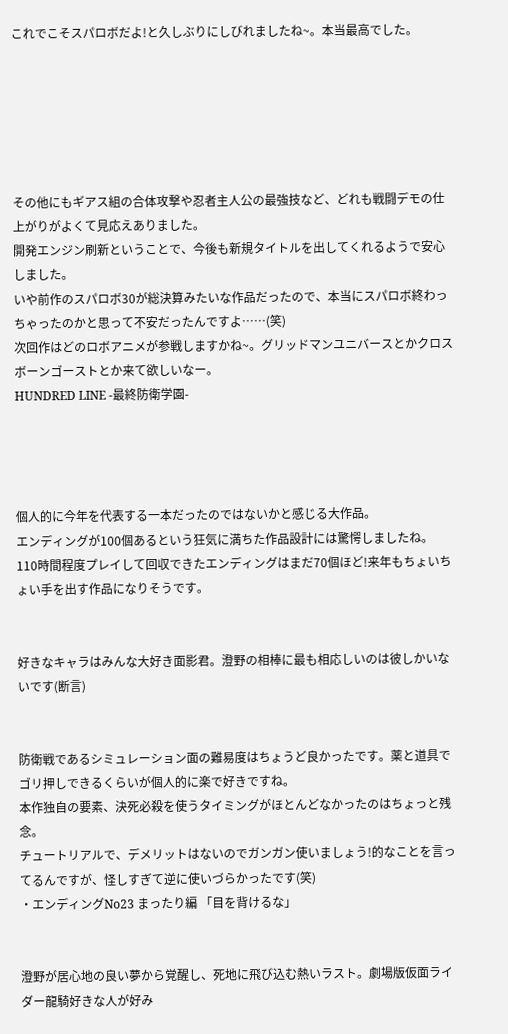これでこそスパロボだよ!と久しぶりにしびれましたね~。本当最高でした。






その他にもギアス組の合体攻撃や忍者主人公の最強技など、どれも戦闘デモの仕上がりがよくて見応えありました。
開発エンジン刷新ということで、今後も新規タイトルを出してくれるようで安心しました。
いや前作のスパロボ30が総決算みたいな作品だったので、本当にスパロボ終わっちゃったのかと思って不安だったんですよ……(笑)
次回作はどのロボアニメが参戦しますかね~。グリッドマンユニバースとかクロスボーンゴーストとか来て欲しいなー。
HUNDRED LINE -最終防衛学園-




個人的に今年を代表する一本だったのではないかと感じる大作品。
エンディングが100個あるという狂気に満ちた作品設計には驚愕しましたね。
110時間程度プレイして回収できたエンディングはまだ70個ほど!来年もちょいちょい手を出す作品になりそうです。


好きなキャラはみんな大好き面影君。澄野の相棒に最も相応しいのは彼しかいないです(断言)


防衛戦であるシミュレーション面の難易度はちょうど良かったです。薬と道具でゴリ押しできるくらいが個人的に楽で好きですね。
本作独自の要素、決死必殺を使うタイミングがほとんどなかったのはちょっと残念。
チュートリアルで、デメリットはないのでガンガン使いましょう!的なことを言ってるんですが、怪しすぎて逆に使いづらかったです(笑)
・エンディングNo23 まったり編 「目を背けるな」


澄野が居心地の良い夢から覚醒し、死地に飛び込む熱いラスト。劇場版仮面ライダー龍騎好きな人が好み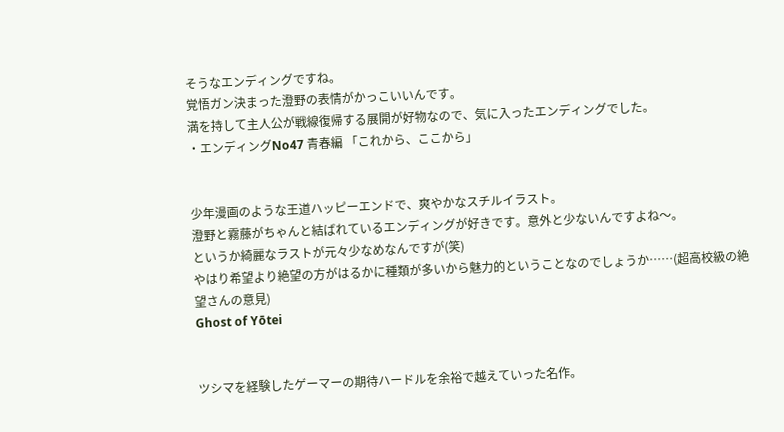そうなエンディングですね。
覚悟ガン決まった澄野の表情がかっこいいんです。
満を持して主人公が戦線復帰する展開が好物なので、気に入ったエンディングでした。
・エンディングNo47 青春編 「これから、ここから」


少年漫画のような王道ハッピーエンドで、爽やかなスチルイラスト。
澄野と霧藤がちゃんと結ばれているエンディングが好きです。意外と少ないんですよね〜。
というか綺麗なラストが元々少なめなんですが(笑)
やはり希望より絶望の方がはるかに種類が多いから魅力的ということなのでしょうか……(超高校級の絶望さんの意見)
Ghost of Yōtei


ツシマを経験したゲーマーの期待ハードルを余裕で越えていった名作。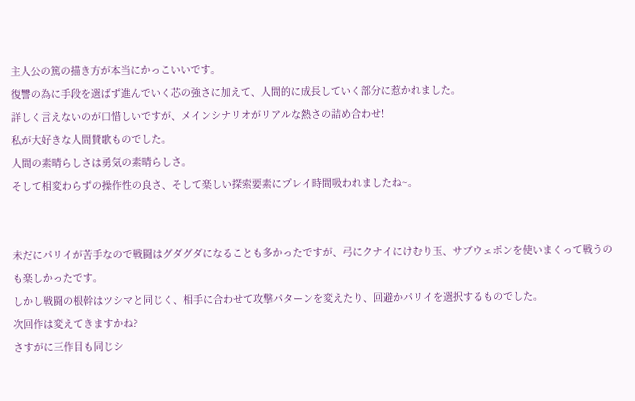主人公の篤の描き方が本当にかっこいいです。
復讐の為に手段を選ばず進んでいく芯の強さに加えて、人間的に成長していく部分に惹かれました。
詳しく言えないのが口惜しいですが、メインシナリオがリアルな熱さの詰め合わせ!
私が大好きな人間賛歌ものでした。
人間の素晴らしさは勇気の素晴らしさ。
そして相変わらずの操作性の良さ、そして楽しい探索要素にプレイ時間吸われましたね~。


未だにパリイが苦手なので戦闘はグダグダになることも多かったですが、弓にクナイにけむり玉、サブウェポンを使いまくって戦うのも楽しかったです。
しかし戦闘の根幹はツシマと同じく、相手に合わせて攻撃パターンを変えたり、回避かパリイを選択するものでした。
次回作は変えてきますかね?
さすがに三作目も同じシ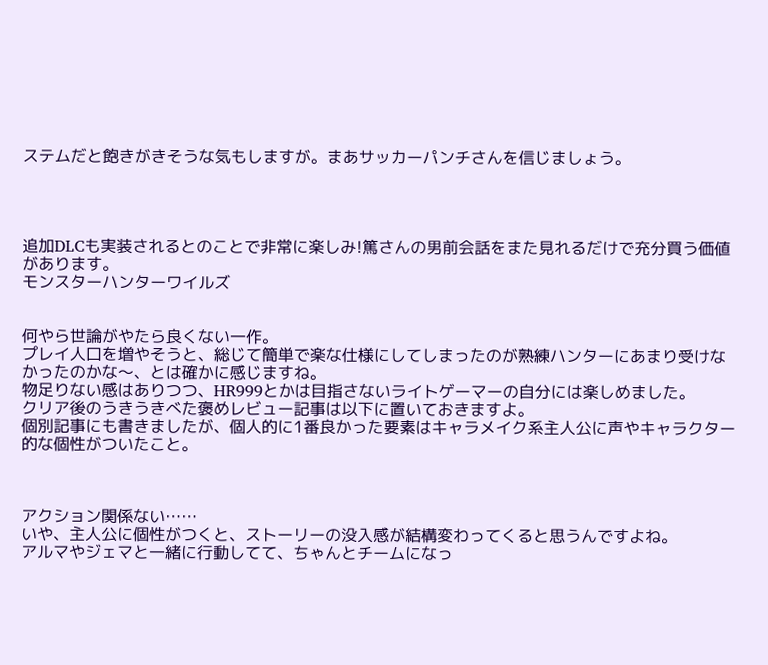ステムだと飽きがきそうな気もしますが。まあサッカーパンチさんを信じましょう。




追加DLCも実装されるとのことで非常に楽しみ!篤さんの男前会話をまた見れるだけで充分買う価値があります。
モンスターハンターワイルズ


何やら世論がやたら良くない一作。
プレイ人口を増やそうと、総じて簡単で楽な仕様にしてしまったのが熟練ハンターにあまり受けなかったのかな〜、とは確かに感じますね。
物足りない感はありつつ、HR999とかは目指さないライトゲーマーの自分には楽しめました。
クリア後のうきうきべた褒めレビュー記事は以下に置いておきますよ。
個別記事にも書きましたが、個人的に1番良かった要素はキャラメイク系主人公に声やキャラクター的な個性がついたこと。



アクション関係ない……
いや、主人公に個性がつくと、ストーリーの没入感が結構変わってくると思うんですよね。
アルマやジェマと一緒に行動してて、ちゃんとチームになっ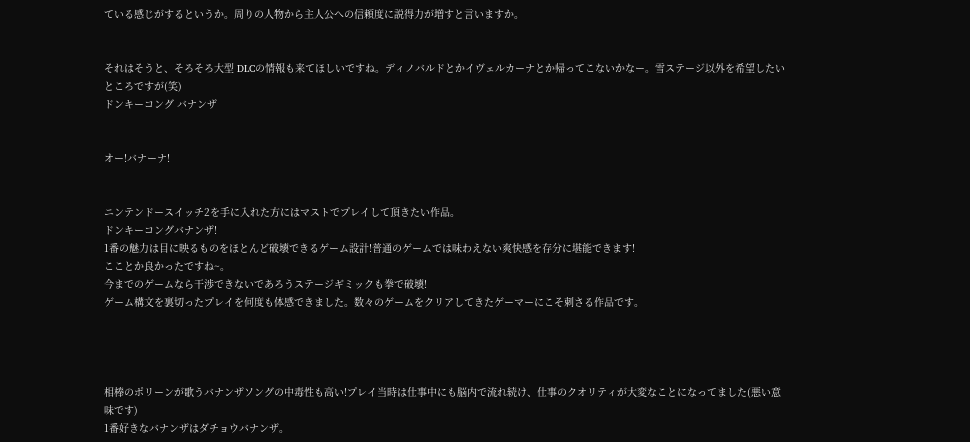ている感じがするというか。周りの人物から主人公への信頼度に説得力が増すと言いますか。


それはそうと、そろそろ大型 DLCの情報も来てほしいですね。ディノバルドとかイヴェルカーナとか帰ってこないかなー。雪ステージ以外を希望したいところですが(笑)
ドンキーコング バナンザ


オー!バナーナ!


ニンテンドースイッチ2を手に入れた方にはマストでプレイして頂きたい作品。
ドンキーコングバナンザ!
1番の魅力は目に映るものをほとんど破壊できるゲーム設計!普通のゲームでは味わえない爽快感を存分に堪能できます!
こことか良かったですね~。
今までのゲームなら干渉できないであろうステージギミックも拳で破壊!
ゲーム構文を裏切ったプレイを何度も体感できました。数々のゲームをクリアしてきたゲーマーにこそ刺さる作品です。




相棒のポリーンが歌うバナンザソングの中毒性も高い!プレイ当時は仕事中にも脳内で流れ続け、仕事のクオリティが大変なことになってました(悪い意味です)
1番好きなバナンザはダチョウバナンザ。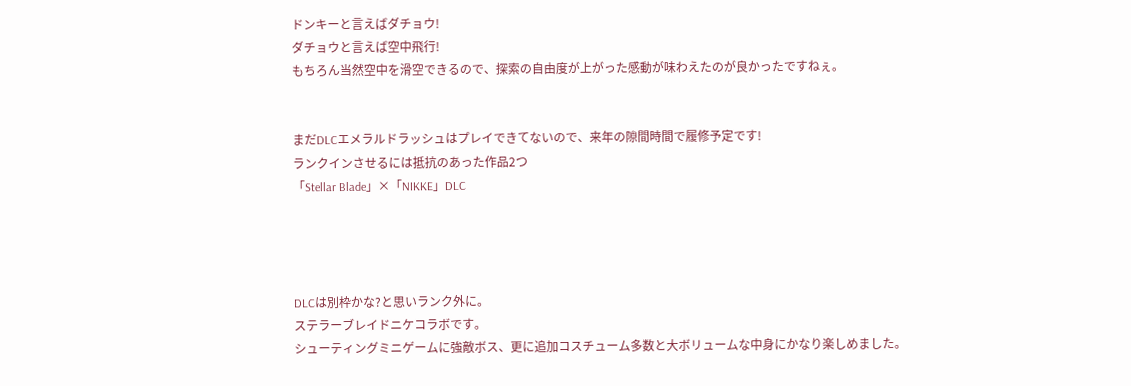ドンキーと言えばダチョウ!
ダチョウと言えば空中飛行!
もちろん当然空中を滑空できるので、探索の自由度が上がった感動が味わえたのが良かったですねぇ。


まだDLCエメラルドラッシュはプレイできてないので、来年の隙間時間で履修予定です!
ランクインさせるには抵抗のあった作品2つ
「Stellar Blade」×「NIKKE」DLC




DLCは別枠かな?と思いランク外に。
ステラーブレイドニケコラボです。
シューティングミニゲームに強敵ボス、更に追加コスチューム多数と大ボリュームな中身にかなり楽しめました。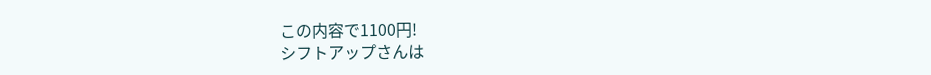この内容で1100円!
シフトアップさんは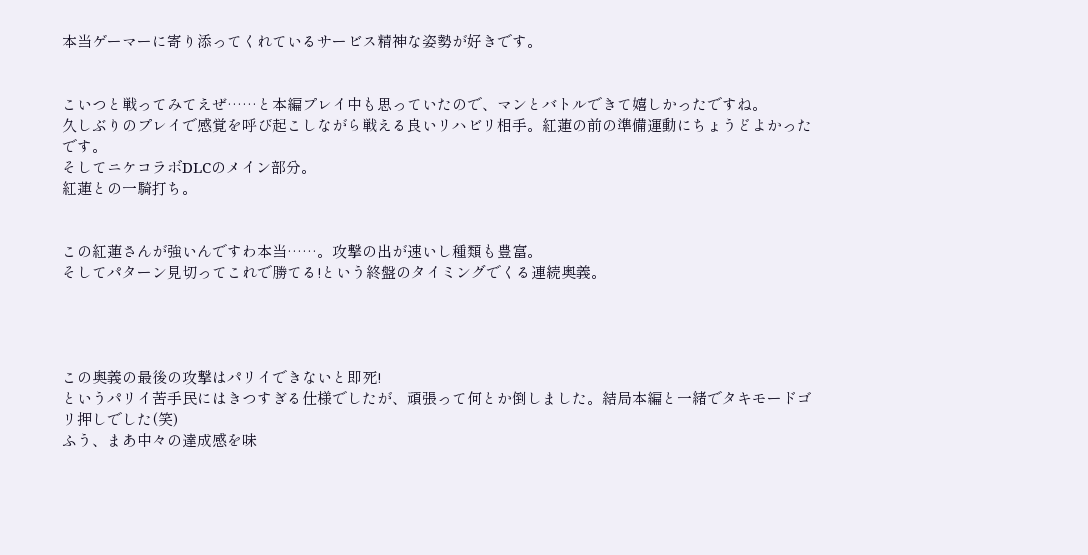本当ゲーマーに寄り添ってくれているサービス精神な姿勢が好きです。


こいつと戦ってみてえぜ……と本編プレイ中も思っていたので、マンとバトルできて嬉しかったですね。
久しぶりのプレイで感覚を呼び起こしながら戦える良いリハビリ相手。紅蓮の前の準備運動にちょうどよかったです。
そしてニケコラボDLCのメイン部分。
紅蓮との一騎打ち。


この紅蓮さんが強いんですわ本当……。攻撃の出が速いし種類も豊富。
そしてパターン見切ってこれで勝てる!という終盤のタイミングでくる連続奥義。




この奥義の最後の攻撃はパリイできないと即死!
というパリイ苦手民にはきつすぎる仕様でしたが、頑張って何とか倒しました。結局本編と一緒でタキモードゴリ押しでした(笑)
ふう、まあ中々の達成感を味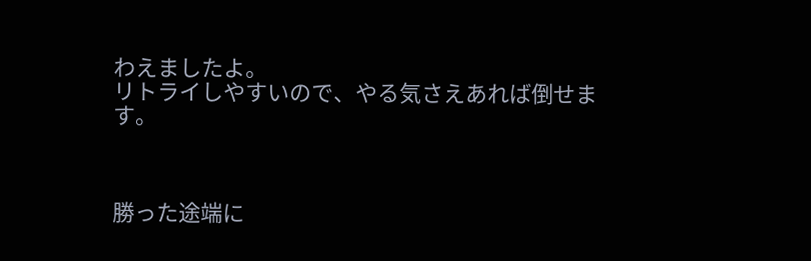わえましたよ。
リトライしやすいので、やる気さえあれば倒せます。



勝った途端に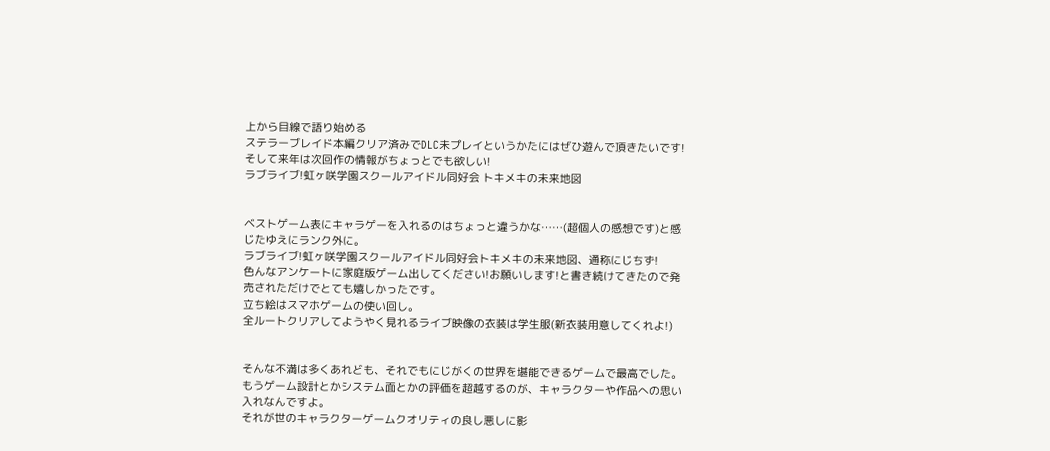上から目線で語り始める
ステラーブレイド本編クリア済みでDLC未プレイというかたにはぜひ遊んで頂きたいです!
そして来年は次回作の情報がちょっとでも欲しい!
ラブライブ!虹ヶ咲学園スクールアイドル同好会 トキメキの未来地図


ベストゲーム表にキャラゲーを入れるのはちょっと違うかな……(超個人の感想です)と感じたゆえにランク外に。
ラブライブ!虹ヶ咲学園スクールアイドル同好会トキメキの未来地図、通称にじちず!
色んなアンケートに家庭版ゲーム出してください!お願いします!と書き続けてきたので発売されただけでとても嬉しかったです。
立ち絵はスマホゲームの使い回し。
全ルートクリアしてようやく見れるライブ映像の衣装は学生服(新衣装用意してくれよ!)


そんな不満は多くあれども、それでもにじがくの世界を堪能できるゲームで最高でした。
もうゲーム設計とかシステム面とかの評価を超越するのが、キャラクターや作品への思い入れなんですよ。
それが世のキャラクターゲームクオリティの良し悪しに影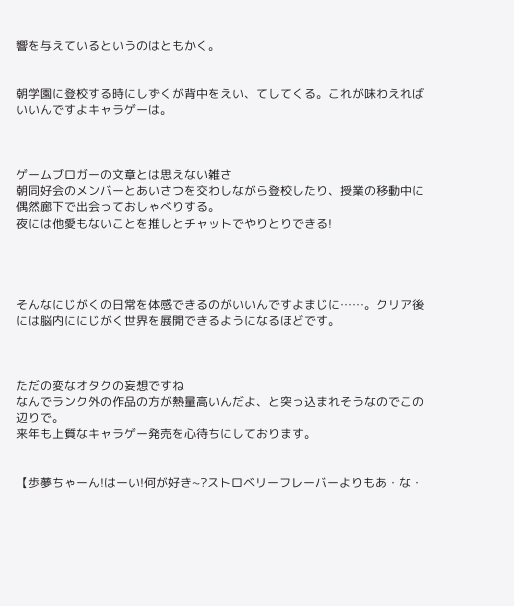響を与えているというのはともかく。


朝学園に登校する時にしずくが背中をえい、てしてくる。これが味わえればいいんですよキャラゲーは。



ゲームブロガーの文章とは思えない雑さ
朝同好会のメンバーとあいさつを交わしながら登校したり、授業の移動中に偶然廊下で出会っておしゃべりする。
夜には他愛もないことを推しとチャットでやりとりできる!




そんなにじがくの日常を体感できるのがいいんですよまじに……。クリア後には脳内ににじがく世界を展開できるようになるほどです。



ただの変なオタクの妄想ですね
なんでランク外の作品の方が熱量高いんだよ、と突っ込まれそうなのでこの辺りで。
来年も上質なキャラゲー発売を心待ちにしております。


【歩夢ちゃーん!はーい!何が好き~?ストロベリーフレーバーよりもあ・な・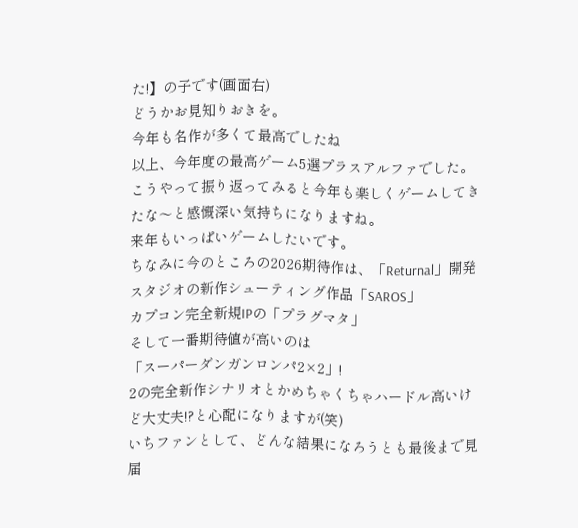た!】の子です(画面右)
どうかお見知りおきを。
今年も名作が多くて最高でしたね
以上、今年度の最高ゲーム5選プラスアルファでした。
こうやって振り返ってみると今年も楽しくゲームしてきたな〜と感慨深い気持ちになりますね。
来年もいっぱいゲームしたいです。
ちなみに今のところの2026期待作は、「Returnal」開発スタジオの新作シューティング作品「SAROS」
カプコン完全新規IPの「プラグマタ」
そして一番期待値が高いのは
「スーパーダンガンロンパ2×2」!
2の完全新作シナリオとかめちゃくちゃハードル高いけど大丈夫!?と心配になりますが(笑)
いちファンとして、どんな結果になろうとも最後まで見届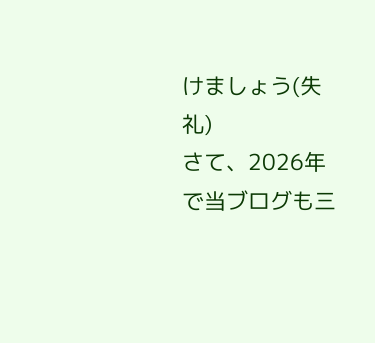けましょう(失礼)
さて、2026年で当ブログも三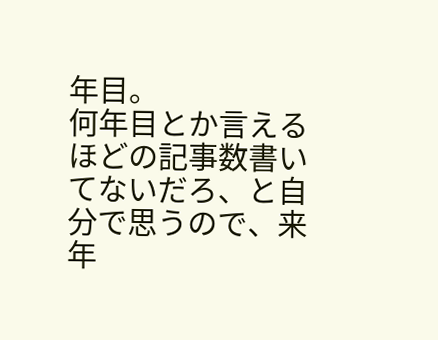年目。
何年目とか言えるほどの記事数書いてないだろ、と自分で思うので、来年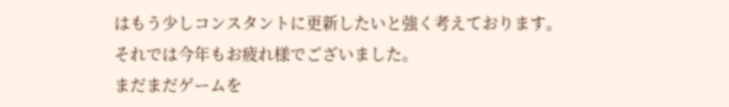はもう少しコンスタントに更新したいと強く考えております。
それでは今年もお疲れ様でございました。
まだまだゲームを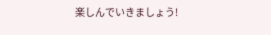楽しんでいきましょう!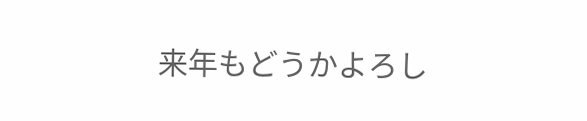来年もどうかよろし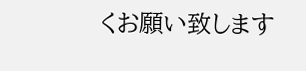くお願い致します